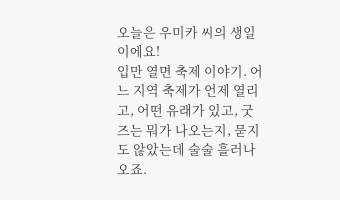오늘은 우미카 씨의 생일이에요!
입만 열면 축제 이야기. 어느 지역 축제가 언제 열리고, 어떤 유래가 있고, 굿즈는 뭐가 나오는지, 묻지도 않았는데 술술 흘러나오죠.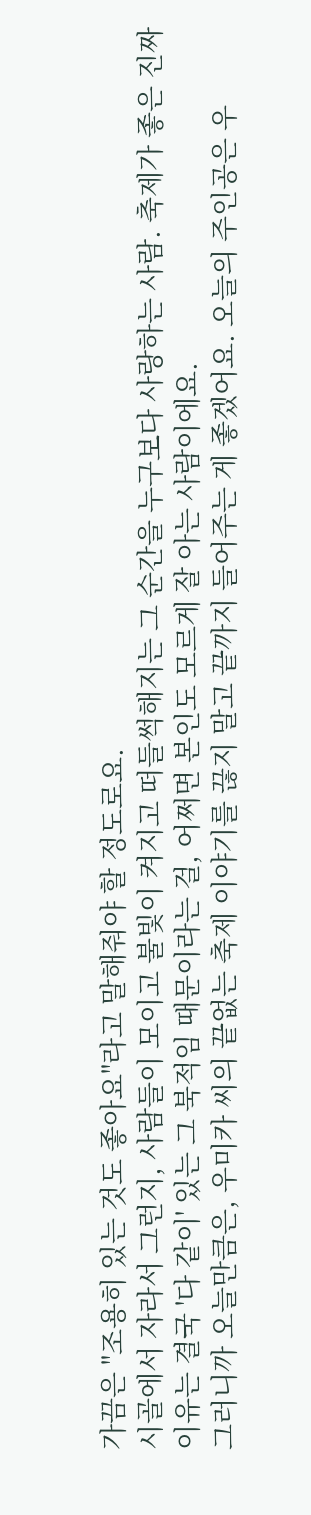가끔은 "조용히 있는 것도 좋아요"라고 말해줘야 할 정도로요.
시골에서 자라서 그런지, 사람들이 모이고 불빛이 켜지고 떠들썩해지는 그 순간을 누구보다 사랑하는 사람. 축제가 좋은 진짜 이유는 결국 '다 같이' 있는 그 북적임 때문이라는 걸, 어쩌면 본인도 모르게 잘 아는 사람이에요.
그러니까 오늘만큼은, 우미카 씨의 끝없는 축제 이야기를 끊지 말고 끝까지 들어주는 게 좋겠어요. 오늘의 주인공은 우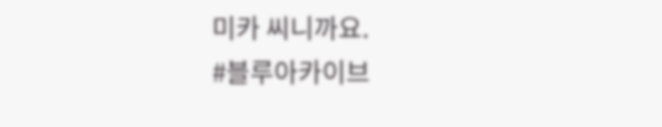미카 씨니까요.
#블루아카이브